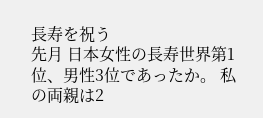長寿を祝う
先月 日本女性の長寿世界第1位、男性3位であったか。 私の両親は2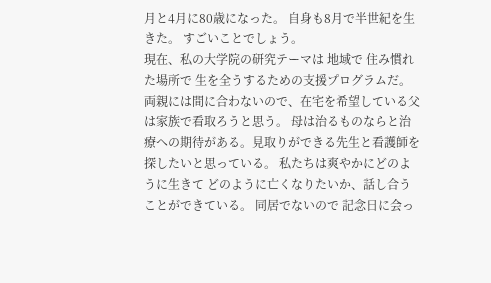月と4月に80歳になった。 自身も8月で半世紀を生きた。 すごいことでしょう。
現在、私の大学院の研究テーマは 地域で 住み慣れた場所で 生を全うするための支援プログラムだ。 両親には間に合わないので、在宅を希望している父は家族で看取ろうと思う。 母は治るものならと治療への期待がある。見取りができる先生と看護師を探したいと思っている。 私たちは爽やかにどのように生きて どのように亡くなりたいか、話し合うことができている。 同居でないので 記念日に会っ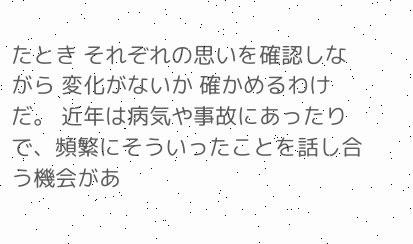たとき それぞれの思いを確認しながら 変化がないか 確かめるわけだ。 近年は病気や事故にあったりで、頻繁にそういったことを話し合う機会があ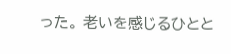った。 老いを感じるひとと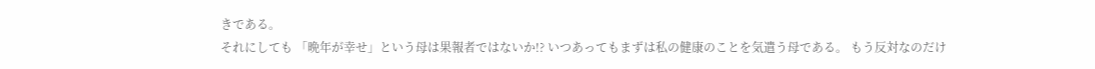きである。
それにしても 「晩年が幸せ」という母は果報者ではないか!? いつあってもまずは私の健康のことを気遣う母である。 もう反対なのだけ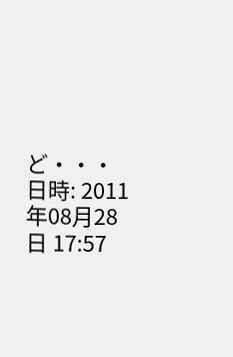ど・・・
日時: 2011年08月28日 17:57